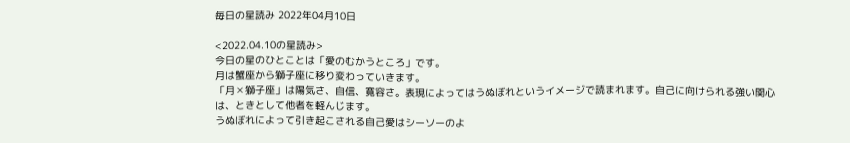毎日の星読み 2022年04月10日

<2022.04.10の星読み>
今日の星のひとことは「愛のむかうところ」です。
月は蟹座から獅子座に移り変わっていきます。
「月✕獅子座」は陽気さ、自信、寛容さ。表現によってはうぬぼれというイメージで読まれます。自己に向けられる強い関心は、ときとして他者を軽んじます。
うぬぼれによって引き起こされる自己愛はシーソーのよ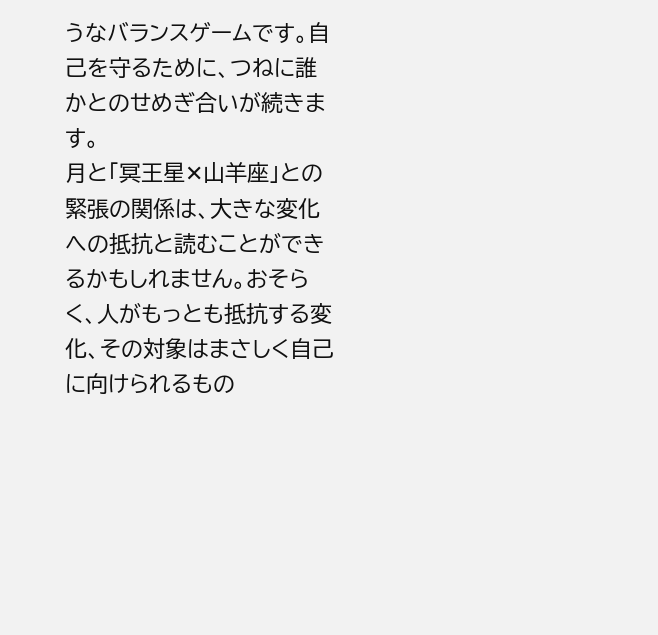うなバランスゲームです。自己を守るために、つねに誰かとのせめぎ合いが続きます。
月と「冥王星✕山羊座」との緊張の関係は、大きな変化への抵抗と読むことができるかもしれません。おそらく、人がもっとも抵抗する変化、その対象はまさしく自己に向けられるもの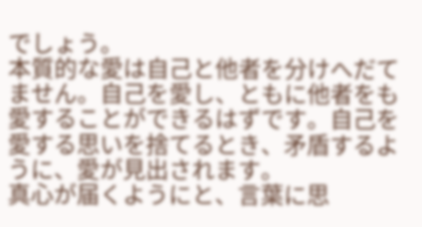でしょう。
本質的な愛は自己と他者を分けへだてません。自己を愛し、ともに他者をも愛することができるはずです。自己を愛する思いを捨てるとき、矛盾するように、愛が見出されます。
真心が届くようにと、言葉に思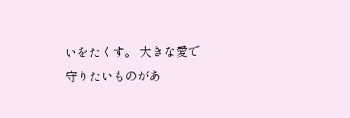いをたくす。 大きな愛で守りたいものがあ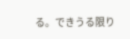る。できうる限り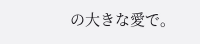の大きな愛で。